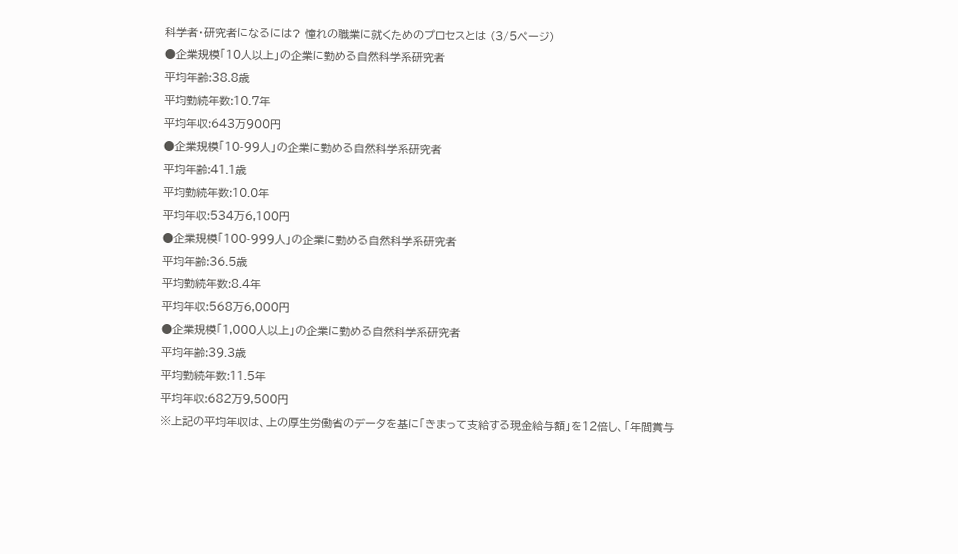科学者・研究者になるには? 憧れの職業に就くためのプロセスとは (3/5ページ)
●企業規模「10人以上」の企業に勤める自然科学系研究者
平均年齢:38.8歳
平均勤続年数:10.7年
平均年収:643万900円
●企業規模「10-99人」の企業に勤める自然科学系研究者
平均年齢:41.1歳
平均勤続年数:10.0年
平均年収:534万6,100円
●企業規模「100-999人」の企業に勤める自然科学系研究者
平均年齢:36.5歳
平均勤続年数:8.4年
平均年収:568万6,000円
●企業規模「1,000人以上」の企業に勤める自然科学系研究者
平均年齢:39.3歳
平均勤続年数:11.5年
平均年収:682万9,500円
※上記の平均年収は、上の厚生労働省のデータを基に「きまって支給する現金給与額」を12倍し、「年間賞与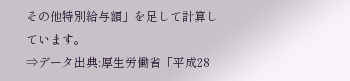その他特別給与額」を足して計算しています。
⇒データ出典:厚生労働省「平成28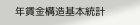年賃金構造基本統計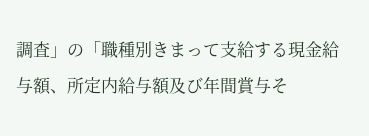調査」の「職種別きまって支給する現金給与額、所定内給与額及び年間賞与そ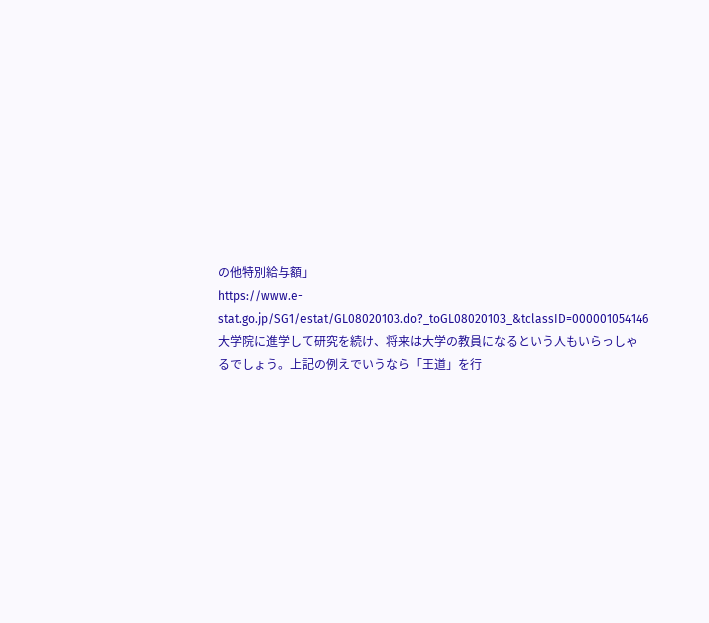の他特別給与額」
https://www.e-stat.go.jp/SG1/estat/GL08020103.do?_toGL08020103_&tclassID=000001054146
大学院に進学して研究を続け、将来は大学の教員になるという人もいらっしゃるでしょう。上記の例えでいうなら「王道」を行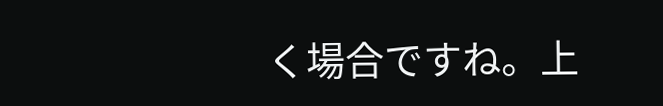く場合ですね。上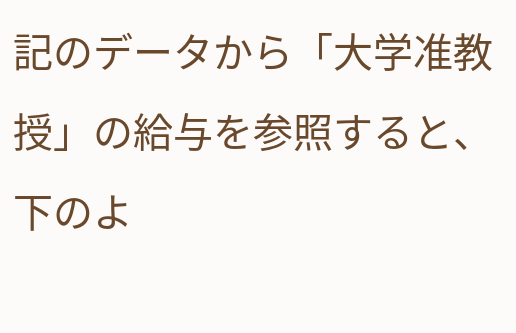記のデータから「大学准教授」の給与を参照すると、下のよ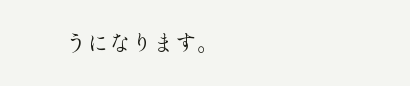うになります。